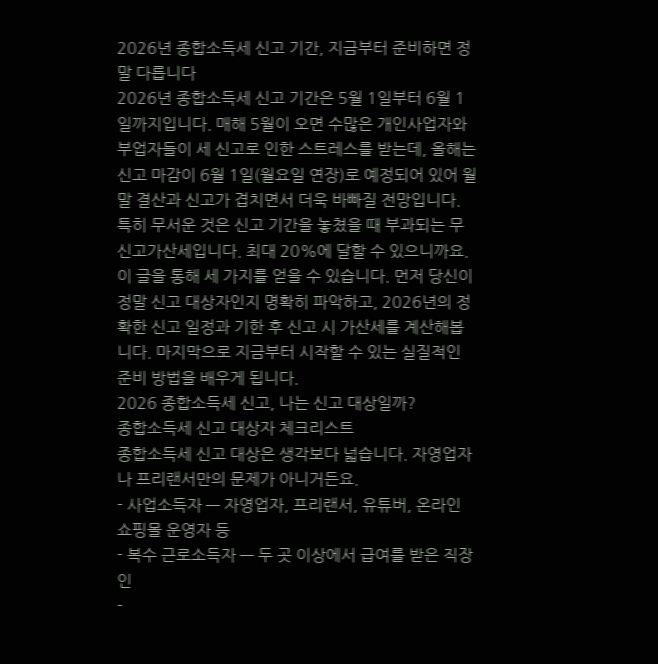2026년 종합소득세 신고 기간, 지금부터 준비하면 정말 다릅니다
2026년 종합소득세 신고 기간은 5월 1일부터 6월 1일까지입니다. 매해 5월이 오면 수많은 개인사업자와 부업자들이 세 신고로 인한 스트레스를 받는데, 올해는 신고 마감이 6월 1일(월요일 연장)로 예정되어 있어 월말 결산과 신고가 겹치면서 더욱 바빠질 전망입니다. 특히 무서운 것은 신고 기간을 놓쳤을 때 부과되는 무신고가산세입니다. 최대 20%에 달할 수 있으니까요.
이 글을 통해 세 가지를 얻을 수 있습니다. 먼저 당신이 정말 신고 대상자인지 명확히 파악하고, 2026년의 정확한 신고 일정과 기한 후 신고 시 가산세를 계산해봅니다. 마지막으로 지금부터 시작할 수 있는 실질적인 준비 방법을 배우게 됩니다.
2026 종합소득세 신고, 나는 신고 대상일까?
종합소득세 신고 대상자 체크리스트
종합소득세 신고 대상은 생각보다 넓습니다. 자영업자나 프리랜서만의 문제가 아니거든요.
- 사업소득자 — 자영업자, 프리랜서, 유튜버, 온라인 쇼핑몰 운영자 등
- 복수 근로소득자 — 두 곳 이상에서 급여를 받은 직장인
-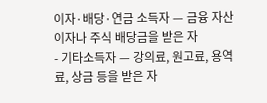이자·배당·연금 소득자 — 금융 자산 이자나 주식 배당금을 받은 자
- 기타소득자 — 강의료, 원고료, 용역료, 상금 등을 받은 자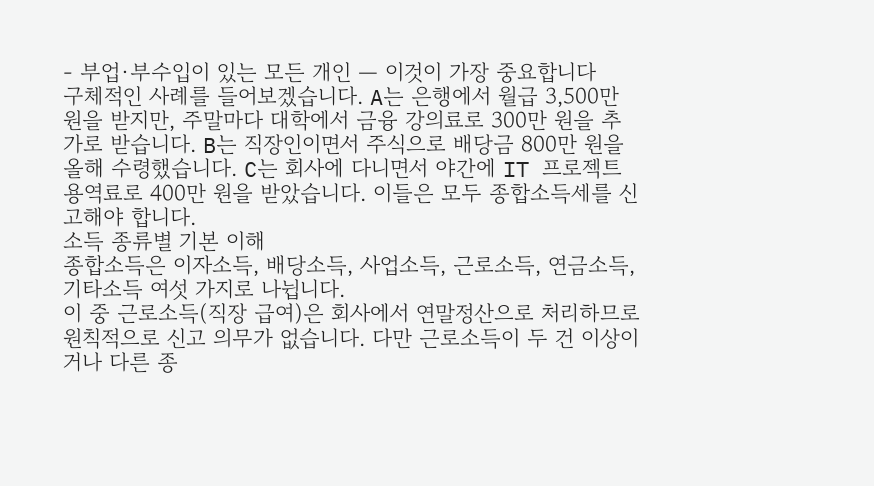- 부업·부수입이 있는 모든 개인 — 이것이 가장 중요합니다
구체적인 사례를 들어보겠습니다. A는 은행에서 월급 3,500만 원을 받지만, 주말마다 대학에서 금융 강의료로 300만 원을 추가로 받습니다. B는 직장인이면서 주식으로 배당금 800만 원을 올해 수령했습니다. C는 회사에 다니면서 야간에 IT 프로젝트 용역료로 400만 원을 받았습니다. 이들은 모두 종합소득세를 신고해야 합니다.
소득 종류별 기본 이해
종합소득은 이자소득, 배당소득, 사업소득, 근로소득, 연금소득, 기타소득 여섯 가지로 나뉩니다.
이 중 근로소득(직장 급여)은 회사에서 연말정산으로 처리하므로 원칙적으로 신고 의무가 없습니다. 다만 근로소득이 두 건 이상이거나 다른 종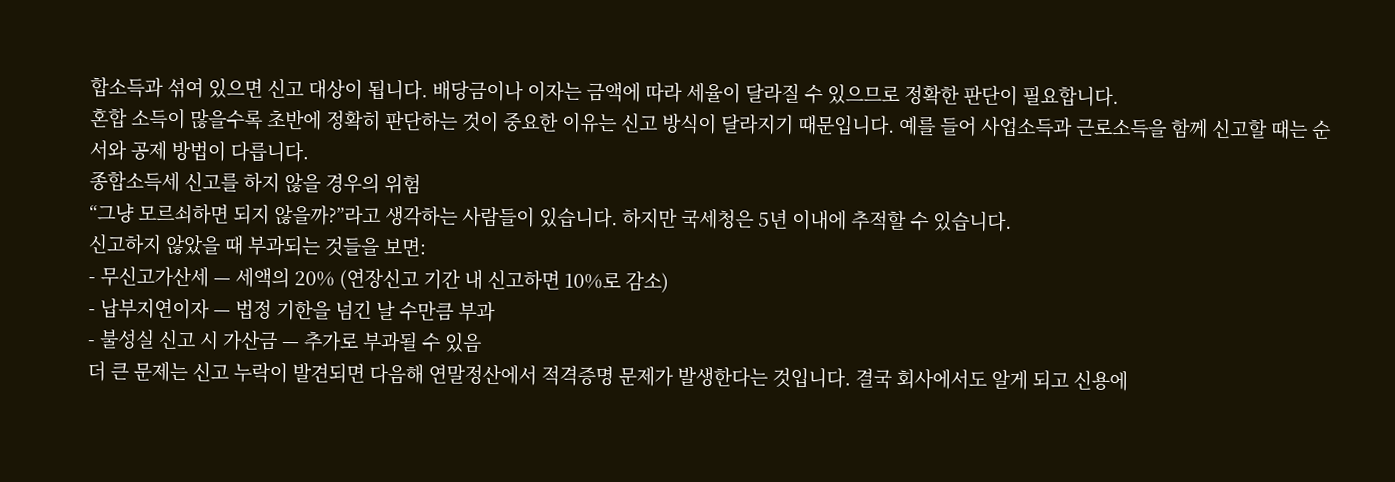합소득과 섞여 있으면 신고 대상이 됩니다. 배당금이나 이자는 금액에 따라 세율이 달라질 수 있으므로 정확한 판단이 필요합니다.
혼합 소득이 많을수록 초반에 정확히 판단하는 것이 중요한 이유는 신고 방식이 달라지기 때문입니다. 예를 들어 사업소득과 근로소득을 함께 신고할 때는 순서와 공제 방법이 다릅니다.
종합소득세 신고를 하지 않을 경우의 위험
“그냥 모르쇠하면 되지 않을까?”라고 생각하는 사람들이 있습니다. 하지만 국세청은 5년 이내에 추적할 수 있습니다.
신고하지 않았을 때 부과되는 것들을 보면:
- 무신고가산세 — 세액의 20% (연장신고 기간 내 신고하면 10%로 감소)
- 납부지연이자 — 법정 기한을 넘긴 날 수만큼 부과
- 불성실 신고 시 가산금 — 추가로 부과될 수 있음
더 큰 문제는 신고 누락이 발견되면 다음해 연말정산에서 적격증명 문제가 발생한다는 것입니다. 결국 회사에서도 알게 되고 신용에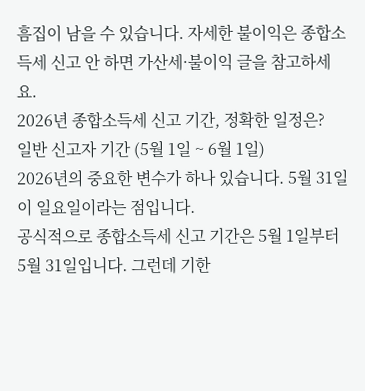흠집이 남을 수 있습니다. 자세한 불이익은 종합소득세 신고 안 하면 가산세·불이익 글을 참고하세요.
2026년 종합소득세 신고 기간, 정확한 일정은?
일반 신고자 기간 (5월 1일 ~ 6월 1일)
2026년의 중요한 변수가 하나 있습니다. 5월 31일이 일요일이라는 점입니다.
공식적으로 종합소득세 신고 기간은 5월 1일부터 5월 31일입니다. 그런데 기한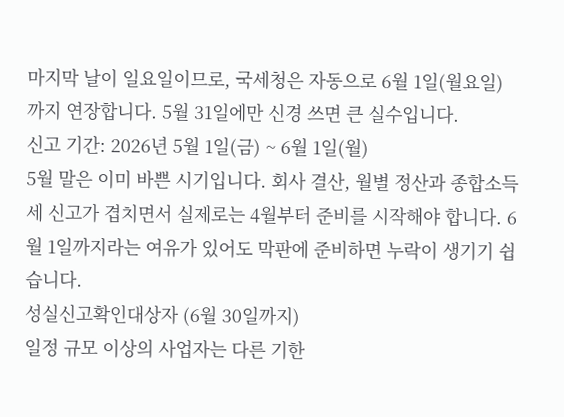마지막 날이 일요일이므로, 국세청은 자동으로 6월 1일(월요일)까지 연장합니다. 5월 31일에만 신경 쓰면 큰 실수입니다.
신고 기간: 2026년 5월 1일(금) ~ 6월 1일(월)
5월 말은 이미 바쁜 시기입니다. 회사 결산, 월별 정산과 종합소득세 신고가 겹치면서 실제로는 4월부터 준비를 시작해야 합니다. 6월 1일까지라는 여유가 있어도 막판에 준비하면 누락이 생기기 쉽습니다.
성실신고확인대상자 (6월 30일까지)
일정 규모 이상의 사업자는 다른 기한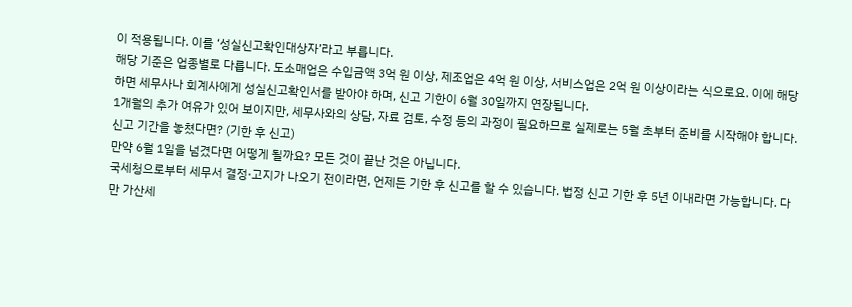이 적용됩니다. 이를 ‘성실신고확인대상자’라고 부릅니다.
해당 기준은 업종별로 다릅니다. 도소매업은 수입금액 3억 원 이상, 제조업은 4억 원 이상, 서비스업은 2억 원 이상이라는 식으로요. 이에 해당하면 세무사나 회계사에게 성실신고확인서를 받아야 하며, 신고 기한이 6월 30일까지 연장됩니다.
1개월의 추가 여유가 있어 보이지만, 세무사와의 상담, 자료 검토, 수정 등의 과정이 필요하므로 실제로는 5월 초부터 준비를 시작해야 합니다.
신고 기간을 놓쳤다면? (기한 후 신고)
만약 6월 1일을 넘겼다면 어떻게 될까요? 모든 것이 끝난 것은 아닙니다.
국세청으로부터 세무서 결정·고지가 나오기 전이라면, 언제든 기한 후 신고를 할 수 있습니다. 법정 신고 기한 후 5년 이내라면 가능합니다. 다만 가산세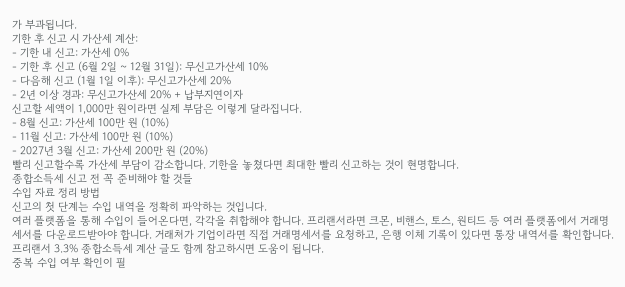가 부과됩니다.
기한 후 신고 시 가산세 계산:
- 기한 내 신고: 가산세 0%
- 기한 후 신고 (6월 2일 ~ 12월 31일): 무신고가산세 10%
- 다음해 신고 (1월 1일 이후): 무신고가산세 20%
- 2년 이상 경과: 무신고가산세 20% + 납부지연이자
신고할 세액이 1,000만 원이라면 실제 부담은 이렇게 달라집니다.
- 8월 신고: 가산세 100만 원 (10%)
- 11월 신고: 가산세 100만 원 (10%)
- 2027년 3월 신고: 가산세 200만 원 (20%)
빨리 신고할수록 가산세 부담이 감소합니다. 기한을 놓쳤다면 최대한 빨리 신고하는 것이 현명합니다.
종합소득세 신고 전 꼭 준비해야 할 것들
수입 자료 정리 방법
신고의 첫 단계는 수입 내역을 정확히 파악하는 것입니다.
여러 플랫폼을 통해 수입이 들어온다면, 각각을 취합해야 합니다. 프리랜서라면 크몬, 비핸스, 토스, 원티드 등 여러 플랫폼에서 거래명세서를 다운로드받아야 합니다. 거래처가 기업이라면 직접 거래명세서를 요청하고, 은행 이체 기록이 있다면 통장 내역서를 확인합니다. 프리랜서 3.3% 종합소득세 계산 글도 함께 참고하시면 도움이 됩니다.
중복 수입 여부 확인이 필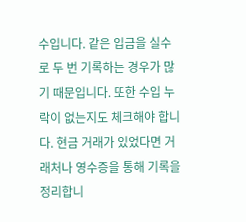수입니다. 같은 입금을 실수로 두 번 기록하는 경우가 많기 때문입니다. 또한 수입 누락이 없는지도 체크해야 합니다. 현금 거래가 있었다면 거래처나 영수증을 통해 기록을 정리합니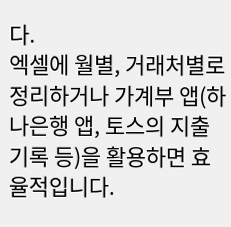다.
엑셀에 월별, 거래처별로 정리하거나 가계부 앱(하나은행 앱, 토스의 지출 기록 등)을 활용하면 효율적입니다.